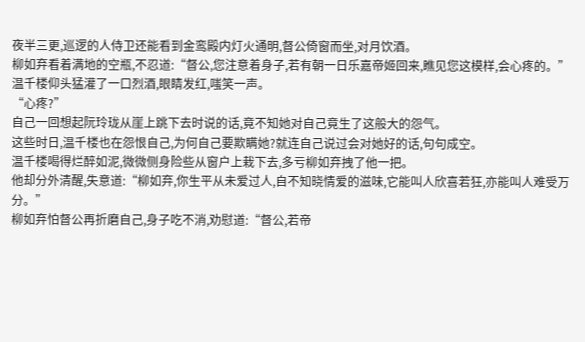夜半三更,巡逻的人侍卫还能看到金鸾殿内灯火通明,督公倚窗而坐,对月饮酒。
柳如弃看着满地的空瓶,不忍道:“督公,您注意着身子,若有朝一日乐嘉帝姬回来,瞧见您这模样,会心疼的。”
温千楼仰头猛灌了一口烈酒,眼睛发红,嗤笑一声。
“心疼?”
自己一回想起阮玲珑从崖上跳下去时说的话,竟不知她对自己竟生了这般大的怨气。
这些时日,温千楼也在怨恨自己,为何自己要欺瞒她?就连自己说过会对她好的话,句句成空。
温千楼喝得烂醉如泥,微微侧身险些从窗户上栽下去,多亏柳如弃拽了他一把。
他却分外清醒,失意道:“柳如弃,你生平从未爱过人,自不知晓情爱的滋味,它能叫人欣喜若狂,亦能叫人难受万分。”
柳如弃怕督公再折磨自己,身子吃不消,劝慰道:“督公,若帝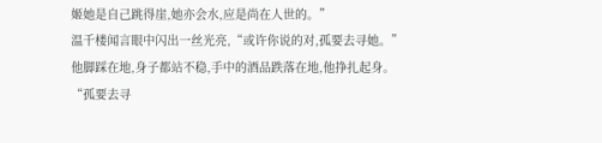姬她是自己跳得崖,她亦会水,应是尚在人世的。”
温千楼闻言眼中闪出一丝光亮,“或许你说的对,孤要去寻她。”
他脚踩在地,身子都站不稳,手中的酒品跌落在地,他挣扎起身。
“孤要去寻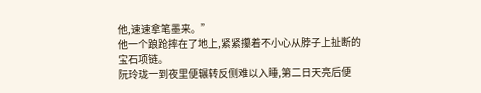他,速速拿笔墨来。”
他一个踉跄摔在了地上,紧紧攥着不小心从脖子上扯断的宝石项链。
阮玲珑一到夜里便辗转反侧难以入睡,第二日天亮后便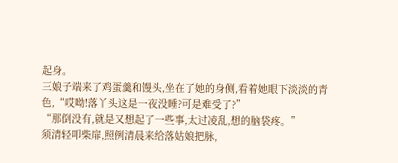起身。
三娘子端来了鸡蛋羹和馒头,坐在了她的身侧,看着她眼下淡淡的青色,“哎呦!落丫头这是一夜没睡?可是难受了?”
“那倒没有,就是又想起了一些事,太过凌乱,想的脑袋疼。”
须清轻叩柴扉,照例清晨来给落姑娘把脉,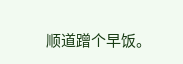顺道蹭个早饭。